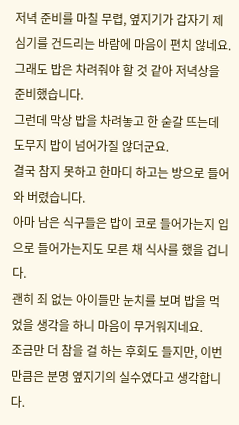저녁 준비를 마칠 무렵, 옆지기가 갑자기 제 심기를 건드리는 바람에 마음이 편치 않네요.
그래도 밥은 차려줘야 할 것 같아 저녁상을 준비했습니다.
그런데 막상 밥을 차려놓고 한 숟갈 뜨는데 도무지 밥이 넘어가질 않더군요.
결국 참지 못하고 한마디 하고는 방으로 들어와 버렸습니다.
아마 남은 식구들은 밥이 코로 들어가는지 입으로 들어가는지도 모른 채 식사를 했을 겁니다.
괜히 죄 없는 아이들만 눈치를 보며 밥을 먹었을 생각을 하니 마음이 무거워지네요.
조금만 더 참을 걸 하는 후회도 들지만, 이번만큼은 분명 옆지기의 실수였다고 생각합니다.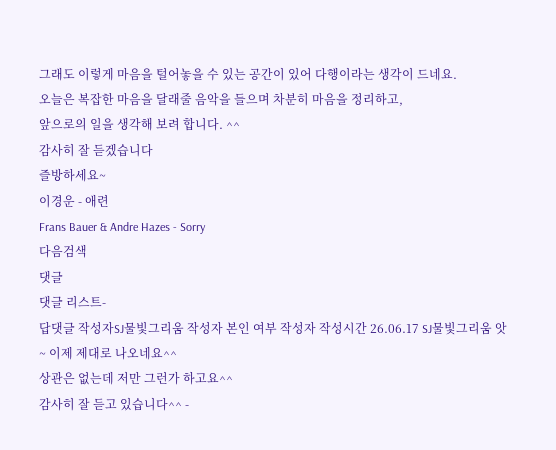그래도 이렇게 마음을 털어놓을 수 있는 공간이 있어 다행이라는 생각이 드네요.
오늘은 복잡한 마음을 달래줄 음악을 들으며 차분히 마음을 정리하고,
앞으로의 일을 생각해 보려 합니다. ^^
감사히 잘 듣겠습니다
즐방하세요~
이경운 - 애련
Frans Bauer & Andre Hazes - Sorry
다음검색
댓글
댓글 리스트-
답댓글 작성자SJ물빛그리움 작성자 본인 여부 작성자 작성시간 26.06.17 SJ물빛그리움 앗~ 이제 제대로 나오네요^^
상관은 없는데 저만 그런가 하고요^^
감사히 잘 듣고 있습니다^^ -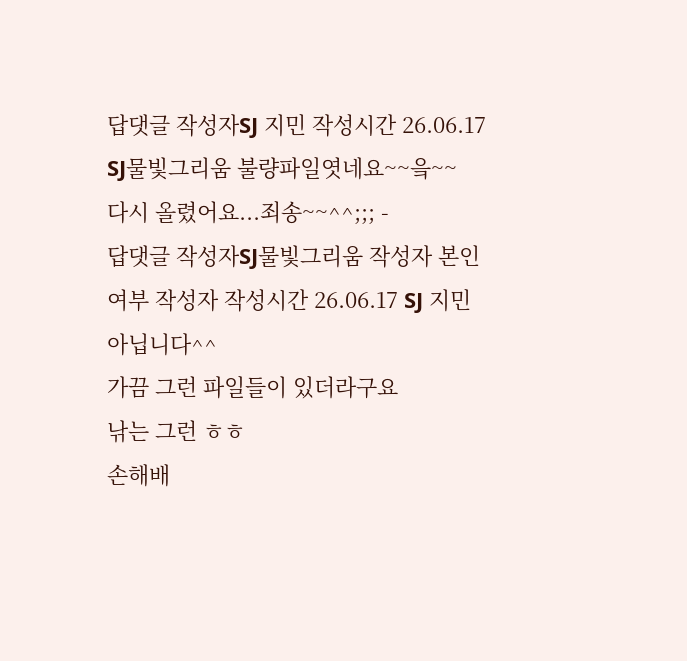답댓글 작성자SJ 지민 작성시간 26.06.17 SJ물빛그리움 불량파일엿네요~~읔~~
다시 올렸어요...죄송~~^^;;; -
답댓글 작성자SJ물빛그리움 작성자 본인 여부 작성자 작성시간 26.06.17 SJ 지민 아닙니다^^
가끔 그런 파일들이 있더라구요
낚는 그런 ㅎㅎ
손해배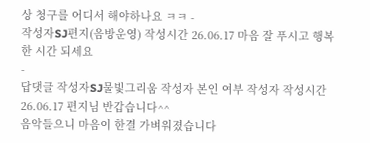상 청구를 어디서 해야하나요 ㅋㅋ -
작성자SJ편지(음방운영) 작성시간 26.06.17 마음 잘 푸시고 행복한 시간 되세요
-
답댓글 작성자SJ물빛그리움 작성자 본인 여부 작성자 작성시간 26.06.17 편지님 반갑습니다^^
음악들으니 마음이 한결 가벼워졌습니다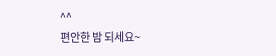^^
편안한 밤 되세요~